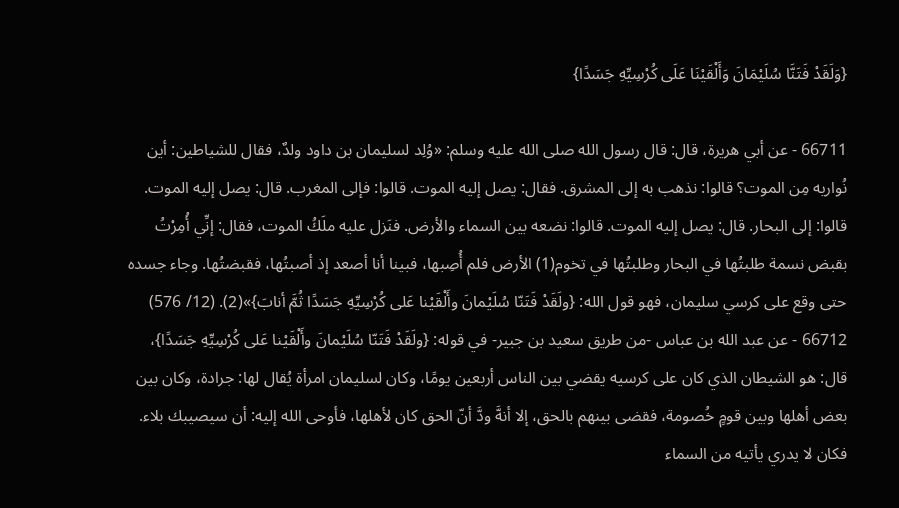{وَلَقَدْ فَتَنَّا سُلَيْمَانَ وَأَلْقَيْنَا عَلَى كُرْسِيِّهِ جَسَدًا}

66711 - عن أبي هريرة، قال: قال رسول الله صلى الله عليه وسلم: «وُلِد لسليمان بن داود ولدٌ، فقال للشياطين: أين نُواريه مِن الموت؟ قالوا: نذهب به إلى المشرق. فقال: يصل إليه الموت. قالوا: فإلى المغرب. قال: يصل إليه الموت. قالوا: إلى البحار. قال: يصل إليه الموت. قالوا: نضعه بين السماء والأرض. فنَزل عليه ملَكُ الموت، فقال: إنِّي أُمِرْتُ بقبض نسمة طلبتُها في البحار وطلبتُها في تخوم(1) الأرض فلم أُصِبها، فبينا أنا أصعد إذ أصبتُها، فقبضتُها. وجاء جسده حتى وقع على كرسي سليمان، فهو قول الله: {ولَقَدْ فَتَنّا سُلَيْمانَ وأَلْقَيْنا عَلى كُرْسِيِّهِ جَسَدًا ثُمَّ أنابَ}»(2). (12/ 576)
66712 - عن عبد الله بن عباس -من طريق سعيد بن جبير- في قوله: {ولَقَدْ فَتَنّا سُلَيْمانَ وأَلْقَيْنا عَلى كُرْسِيِّهِ جَسَدًا}، قال: هو الشيطان الذي كان على كرسيه يقضي بين الناس أربعين يومًا، وكان لسليمان امرأة يُقال لها: جرادة، وكان بين بعض أهلها وبين قومٍ خُصومة، فقضى بينهم بالحق، إلا أنهَّ ودَّ أنّ الحق كان لأهلها، فأوحى الله إليه: أن سيصيبك بلاء. فكان لا يدري يأتيه من السماء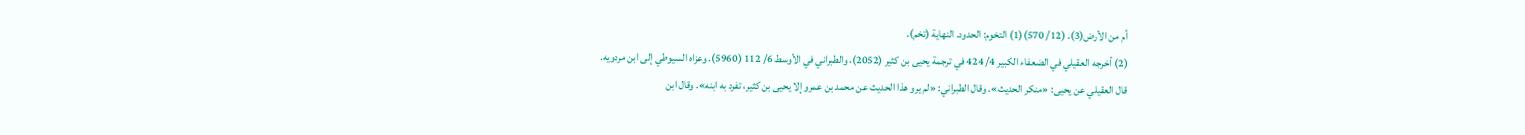أم من الأرض(3). (12/ 570)(1) التخوم: الحدود. النهاية (تخم).
(2) أخرجه العقيلي في الضعفاء الكبير 4/ 424 في ترجمة يحيى بن كثير (2052)، والطبراني في الأوسط 6/ 112 (5960). وعزاه السيوطي إلى ابن مردويه.
قال العقيلي عن يحيى: «منكر الحديث». وقال الطبراني: «لم يرو هذا الحديث عن محمد بن عمرو إلا يحيى بن كثير، تفرد به ابنه». وقال ابن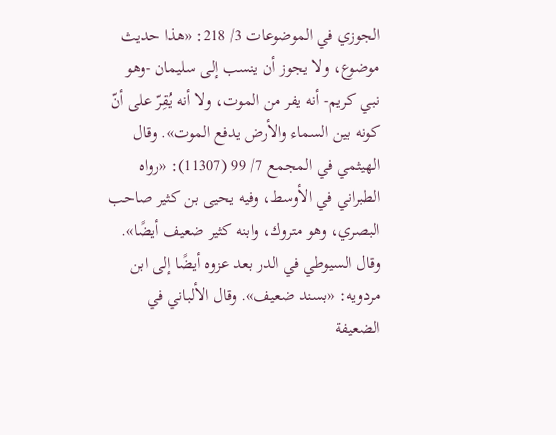الجوزي في الموضوعات 3/ 218: «هذا حديث موضوع، ولا يجوز أن ينسب إلى سليمان -وهو نبي كريم- أنه يفر من الموت، ولا أنه يُقِرّ على أنّ كونه بين السماء والأرض يدفع الموت». وقال الهيثمي في المجمع 7/ 99 (11307): «رواه الطبراني في الأوسط، وفيه يحيى بن كثير صاحب البصري، وهو متروك، وابنه كثير ضعيف أيضًا». وقال السيوطي في الدر بعد عزوه أيضًا إلى ابن مردويه: «بسند ضعيف». وقال الألباني في الضعيفة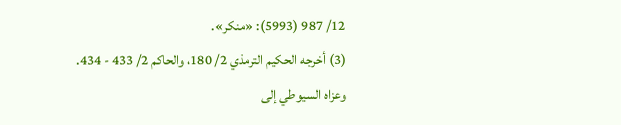12/ 987 (5993): «منكر».
(3) أخرجه الحكيم الترمذي 2/ 180، والحاكم 2/ 433 - 434. وعزاه السيوطي إلى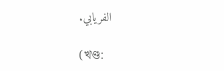الفريابي.

(খণ্ড: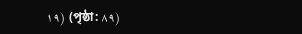١٩) (পৃষ্ঠা: ٨٩)